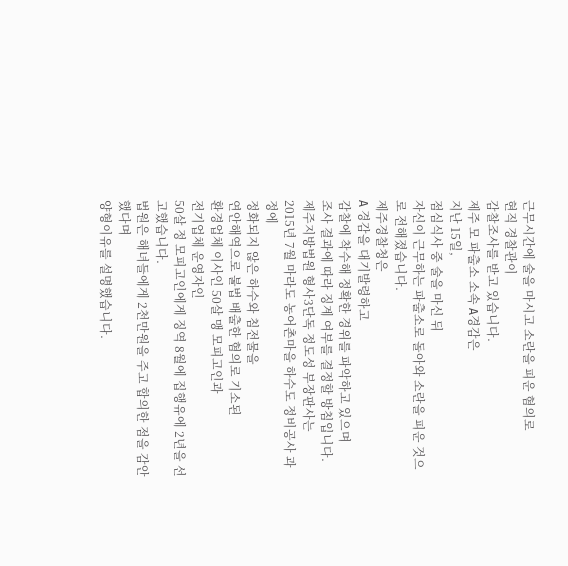근무시간에 술을 마시고 소란을 피운 혐의로
현직 경찰관이
감찰조사를 받고 있습니다.
제주 모 파출소 소속 A경감은
지난 15일,
점심식사 중 술을 마신 뒤
자신이 근무하는 파출소로 돌아와 소란을 피운 것으로 전해졌습니다.
제주경찰청은
A 경감을 대기발령하고
감찰에 착수해 정확한 경위를 파악하고 있으며
조사 결과에 따라 징계 여부를 결정할 방침입니다.
제주지방법원 형사3단독 정도성 부장판사는
2015년 7월 마라도 농어촌마을 하수도 정비공사 과정에
정화되지 않은 하수와 침전물을
연안해역으로 불법 배출한 혐의로 기소된
환경업체 이사인 50살 맹 모피고인과
전기업체 운영자인
50살 정 모피고인에게 징역 8월에 집행유에 2년을 선고했습니다.
법원은 해녀들에게 2천만원을 주고 합의한 점을 감안했다며
양형이유를 설명했습니다.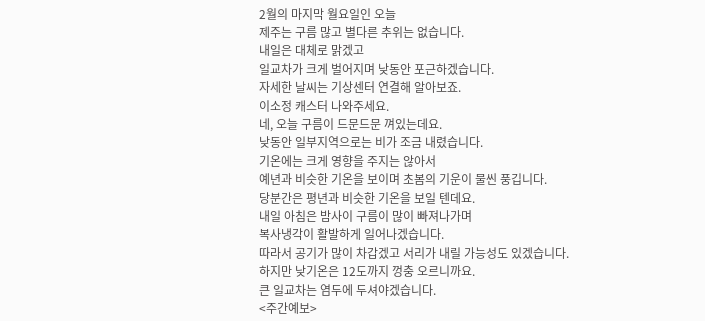2월의 마지막 월요일인 오늘
제주는 구름 많고 별다른 추위는 없습니다.
내일은 대체로 맑겠고
일교차가 크게 벌어지며 낮동안 포근하겠습니다.
자세한 날씨는 기상센터 연결해 알아보죠.
이소정 캐스터 나와주세요.
네, 오늘 구름이 드문드문 껴있는데요.
낮동안 일부지역으로는 비가 조금 내렸습니다.
기온에는 크게 영향을 주지는 않아서
예년과 비슷한 기온을 보이며 초봄의 기운이 물씬 풍깁니다.
당분간은 평년과 비슷한 기온을 보일 텐데요.
내일 아침은 밤사이 구름이 많이 빠져나가며
복사냉각이 활발하게 일어나겠습니다.
따라서 공기가 많이 차갑겠고 서리가 내릴 가능성도 있겠습니다.
하지만 낮기온은 12도까지 껑충 오르니까요.
큰 일교차는 염두에 두셔야겠습니다.
<주간예보>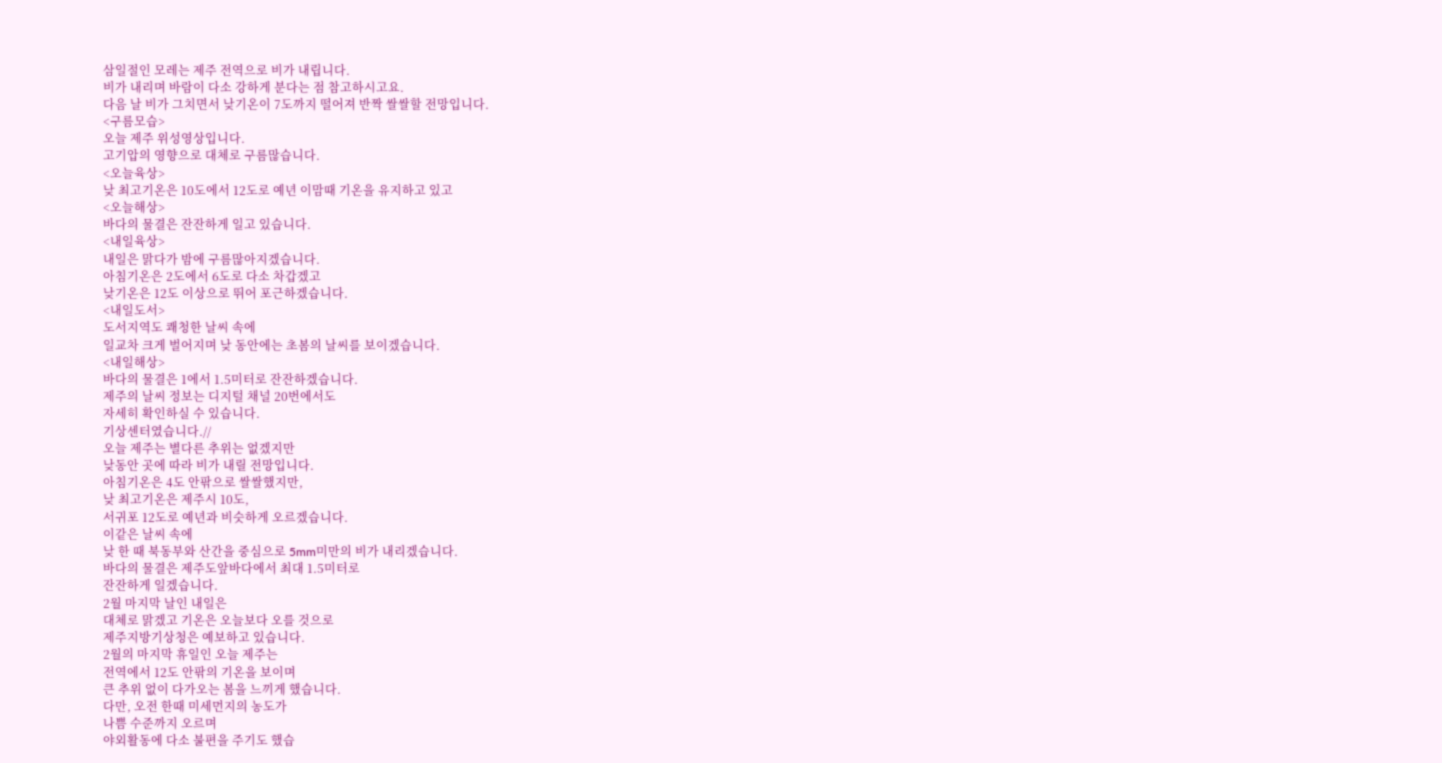삼일절인 모레는 제주 전역으로 비가 내립니다.
비가 내리며 바람이 다소 강하게 분다는 점 참고하시고요.
다음 날 비가 그치면서 낮기온이 7도까지 떨어져 반짝 쌀쌀할 전망입니다.
<구름모습>
오늘 제주 위성영상입니다.
고기압의 영향으로 대체로 구름많습니다.
<오늘육상>
낮 최고기온은 10도에서 12도로 예년 이맘때 기온을 유지하고 있고
<오늘해상>
바다의 물결은 잔잔하게 일고 있습니다.
<내일육상>
내일은 맑다가 밤에 구름많아지겠습니다.
아침기온은 2도에서 6도로 다소 차갑겠고
낮기온은 12도 이상으로 뛰어 포근하겠습니다.
<내일도서>
도서지역도 쾌청한 날씨 속에
일교차 크게 벌어지며 낮 동안에는 초봄의 날씨를 보이겠습니다.
<내일해상>
바다의 물결은 1에서 1.5미터로 잔잔하겠습니다.
제주의 날씨 정보는 디지털 채널 20번에서도
자세히 확인하실 수 있습니다.
기상센터였습니다.//
오늘 제주는 별다른 추위는 없겠지만
낮동안 곳에 따라 비가 내릴 전망입니다.
아침기온은 4도 안팎으로 쌀쌀했지만,
낮 최고기온은 제주시 10도,
서귀포 12도로 예년과 비슷하게 오르겠습니다.
이같은 날씨 속에
낮 한 때 북동부와 산간을 중심으로 5mm미만의 비가 내리겠습니다.
바다의 물결은 제주도앞바다에서 최대 1.5미터로
잔잔하게 일겠습니다.
2월 마지막 날인 내일은
대체로 맑겠고 기온은 오늘보다 오를 것으로
제주지방기상청은 예보하고 있습니다.
2월의 마지막 휴일인 오늘 제주는
전역에서 12도 안팎의 기온을 보이며
큰 추위 없이 다가오는 봄을 느끼게 했습니다.
다만, 오전 한때 미세먼지의 농도가
나쁨 수준까지 오르며
야외활동에 다소 불편을 주기도 했습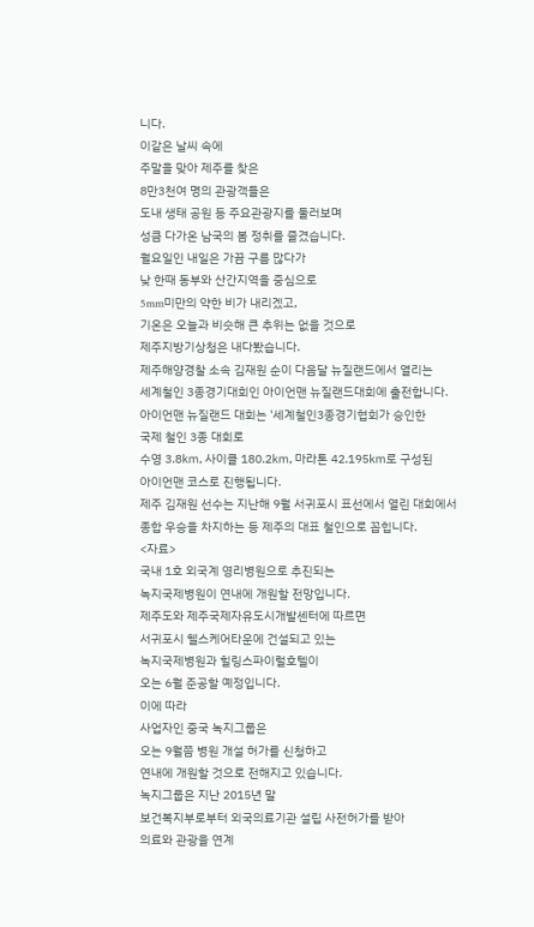니다.
이같은 날씨 속에
주말을 맞아 제주를 찾은
8만3천여 명의 관광객들은
도내 생태 공원 등 주요관광지를 둘러보며
성큼 다가온 남국의 봄 정취를 즐겼습니다.
월요일인 내일은 가끔 구름 많다가
낮 한때 동부와 산간지역을 중심으로
5mm미만의 약한 비가 내리겠고,
기온은 오늘과 비슷해 큰 추위는 없을 것으로
제주지방기상청은 내다봤습니다.
제주해양경찰 소속 김재원 순이 다음달 뉴질랜드에서 열리는
세계철인 3종경기대회인 아이언맨 뉴질랜드대회에 출전합니다.
아이언맨 뉴질랜드 대회는 '세계철인3종경기협회가 승인한
국제 철인 3종 대회로
수영 3.8㎞, 사이클 180.2㎞, 마라톤 42.195㎞로 구성된
아이언맨 코스로 진행됩니다.
제주 김재원 선수는 지난해 9월 서귀포시 표선에서 열린 대회에서
종합 우승을 차지하는 등 제주의 대표 철인으로 꼽힙니다.
<자료>
국내 1호 외국계 영리병원으로 추진되는
녹지국제병원이 연내에 개원할 전망입니다.
제주도와 제주국제자유도시개발센터에 따르면
서귀포시 헬스케어타운에 건설되고 있는
녹지국제병원과 힐링스파이럴호텔이
오는 6월 준공할 예정입니다.
이에 따라
사업자인 중국 녹지그룹은
오는 9월쯤 병원 개설 허가를 신청하고
연내에 개원할 것으로 전해지고 있습니다.
녹지그룹은 지난 2015년 말
보건복지부로부터 외국의료기관 설립 사전허가를 받아
의료와 관광을 연계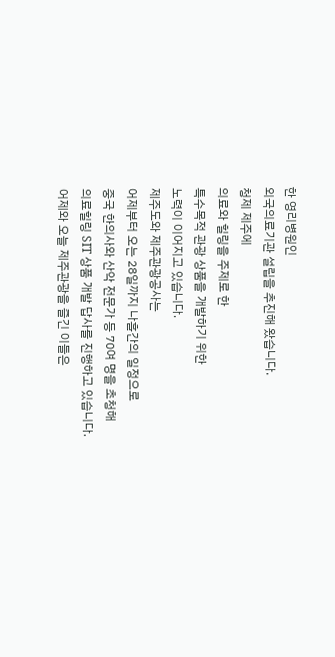한 영리병원인
외국의료기관 설립을 추진해 왔습니다.
청제 제주에
의료와 힐링을 주제로 한
특수목적 관광 상품을 개발하기 위한
노력이 이어지고 있습니다.
제주도와 제주관광공사는
어제부터 오는 28일까지 나흘간의 일정으로
중국 한의사와 산악 전문가 등 70여 명을 초청해
의료힐링 SIT 상품 개발 답사를 진행하고 있습니다.
어제와 오늘 제주관광을 즐긴 이들은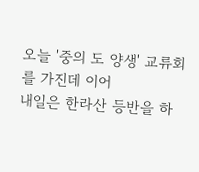오늘 '중의 도 양생' 교류회를 가진데 이어
내일은 한라산 등반을 하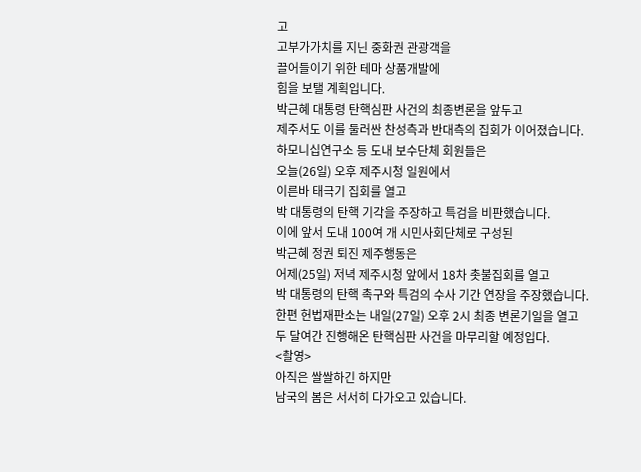고
고부가가치를 지닌 중화권 관광객을
끌어들이기 위한 테마 상품개발에
힘을 보탤 계획입니다.
박근혜 대통령 탄핵심판 사건의 최종변론을 앞두고
제주서도 이를 둘러싼 찬성측과 반대측의 집회가 이어졌습니다.
하모니십연구소 등 도내 보수단체 회원들은
오늘(26일) 오후 제주시청 일원에서
이른바 태극기 집회를 열고
박 대통령의 탄핵 기각을 주장하고 특검을 비판했습니다.
이에 앞서 도내 100여 개 시민사회단체로 구성된
박근혜 정권 퇴진 제주행동은
어제(25일) 저녁 제주시청 앞에서 18차 촛불집회를 열고
박 대통령의 탄핵 촉구와 특검의 수사 기간 연장을 주장했습니다.
한편 헌법재판소는 내일(27일) 오후 2시 최종 변론기일을 열고
두 달여간 진행해온 탄핵심판 사건을 마무리할 예정입다.
<촬영>
아직은 쌀쌀하긴 하지만
남국의 봄은 서서히 다가오고 있습니다.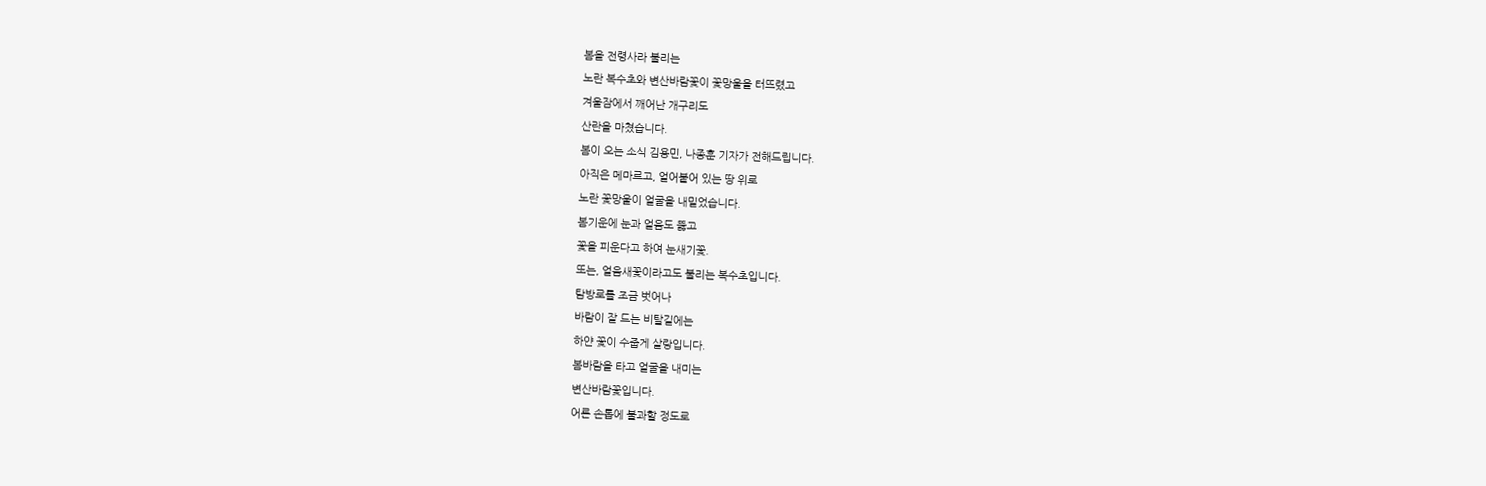봄을 전령사라 불리는
노란 복수초와 변산바람꽃이 꽃망울을 터뜨렸고
겨울잠에서 깨어난 개구리도
산란을 마쳤습니다.
봄이 오는 소식 김용민, 나종훈 기자가 전해드립니다.
아직은 메마르고, 얼어붙어 있는 땅 위로
노란 꽃망울이 얼굴을 내밀었습니다.
봄기운에 눈과 얼음도 뚫고
꽃을 피운다고 하여 눈새기꽃.
또는, 얼음새꽃이라고도 불리는 복수초입니다.
탐방로를 조금 벗어나
바람이 잘 드는 비탈길에는
하얀 꽃이 수줍게 살랑입니다.
봄바람을 타고 얼굴을 내미는
변산바람꽃입니다.
어른 손톱에 불과할 정도로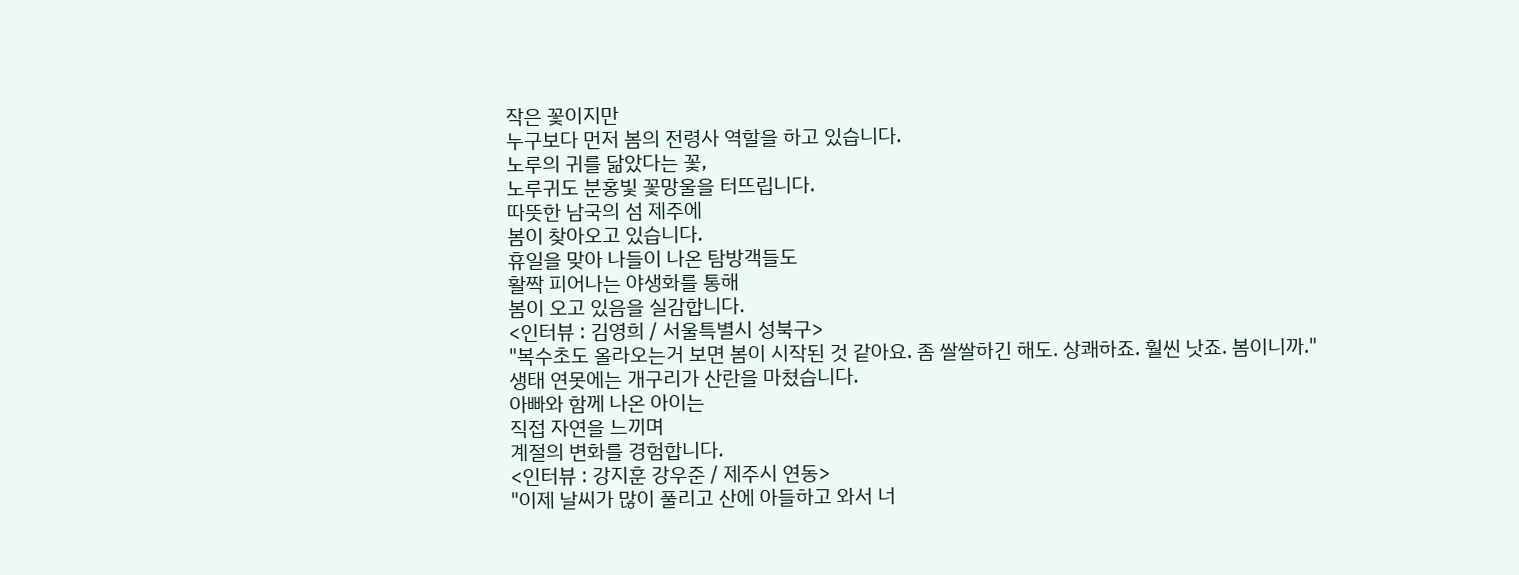작은 꽃이지만
누구보다 먼저 봄의 전령사 역할을 하고 있습니다.
노루의 귀를 닮았다는 꽃,
노루귀도 분홍빛 꽃망울을 터뜨립니다.
따뜻한 남국의 섬 제주에
봄이 찾아오고 있습니다.
휴일을 맞아 나들이 나온 탐방객들도
활짝 피어나는 야생화를 통해
봄이 오고 있음을 실감합니다.
<인터뷰 : 김영희 / 서울특별시 성북구>
"복수초도 올라오는거 보면 봄이 시작된 것 같아요. 좀 쌀쌀하긴 해도. 상쾌하죠. 훨씬 낫죠. 봄이니까."
생태 연못에는 개구리가 산란을 마쳤습니다.
아빠와 함께 나온 아이는
직접 자연을 느끼며
계절의 변화를 경험합니다.
<인터뷰 : 강지훈 강우준 / 제주시 연동>
"이제 날씨가 많이 풀리고 산에 아들하고 와서 너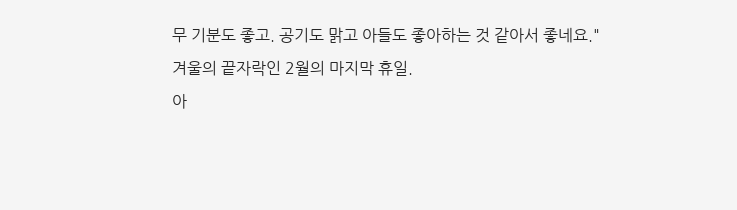무 기분도 좋고. 공기도 맑고 아들도 좋아하는 것 같아서 좋네요."
겨울의 끝자락인 2월의 마지막 휴일.
아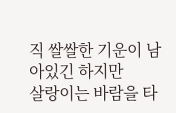직 쌀쌀한 기운이 남아있긴 하지만
살랑이는 바람을 타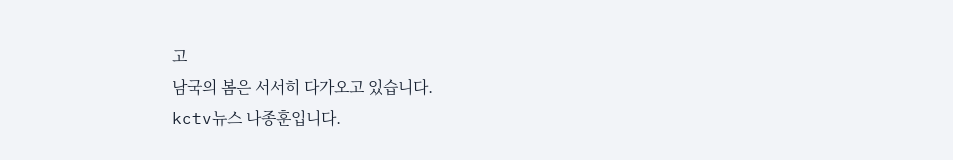고
남국의 봄은 서서히 다가오고 있습니다.
kctv뉴스 나종훈입니다.